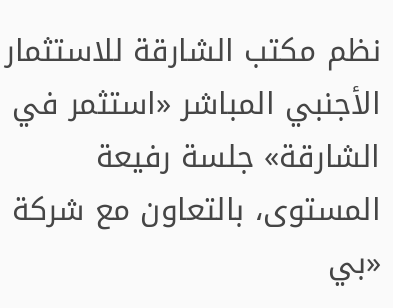نظم مكتب الشارقة للاستثمار الأجنبي المباشر «استثمر في الشارقة» جلسة رفيعة المستوى، بالتعاون مع شركة «بي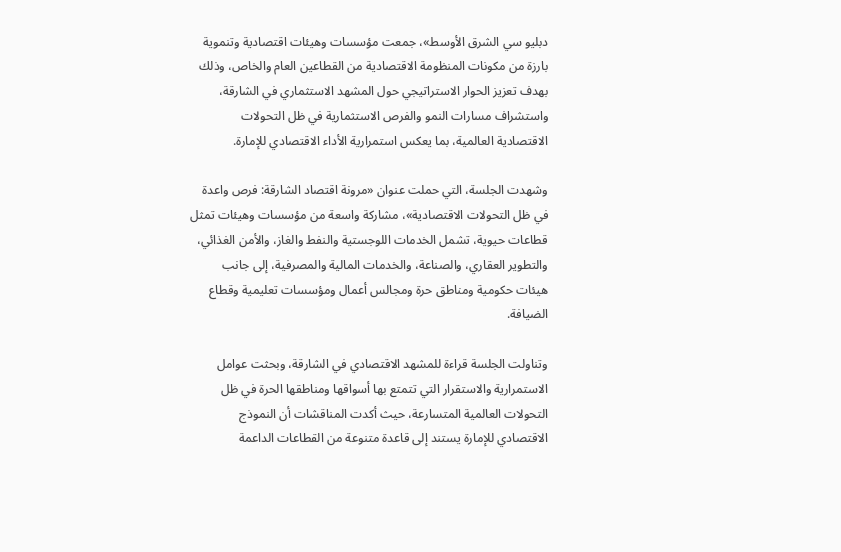دبليو سي الشرق الأوسط»، جمعت مؤسسات وهيئات اقتصادية وتنموية بارزة من مكونات المنظومة الاقتصادية من القطاعين العام والخاص، وذلك بهدف تعزيز الحوار الاستراتيجي حول المشهد الاستثماري في الشارقة، واستشراف مسارات النمو والفرص الاستثمارية في ظل التحولات الاقتصادية العالمية، بما يعكس استمرارية الأداء الاقتصادي للإمارة.

وشهدت الجلسة، التي حملت عنوان «مرونة اقتصاد الشارقة: فرص واعدة في ظل التحولات الاقتصادية»، مشاركة واسعة من مؤسسات وهيئات تمثل قطاعات حيوية، تشمل الخدمات اللوجستية والنفط والغاز، والأمن الغذائي، والتطوير العقاري، والصناعة، والخدمات المالية والمصرفية، إلى جانب هيئات حكومية ومناطق حرة ومجالس أعمال ومؤسسات تعليمية وقطاع الضيافة.

وتناولت الجلسة قراءة للمشهد الاقتصادي في الشارقة، وبحثت عوامل الاستمرارية والاستقرار التي تتمتع بها أسواقها ومناطقها الحرة في ظل التحولات العالمية المتسارعة، حيث أكدت المناقشات أن النموذج الاقتصادي للإمارة يستند إلى قاعدة متنوعة من القطاعات الداعمة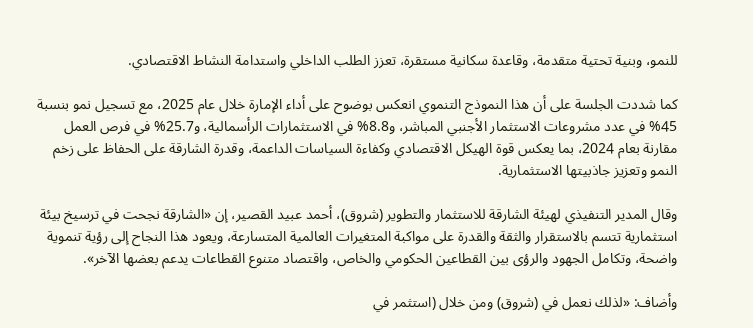للنمو، وبنية تحتية متقدمة، وقاعدة سكانية مستقرة، تعزز الطلب الداخلي واستدامة النشاط الاقتصادي.

كما شددت الجلسة على أن هذا النموذج التنموي انعكس بوضوح على أداء الإمارة خلال عام 2025، مع تسجيل نمو بنسبة 45% في عدد مشروعات الاستثمار الأجنبي المباشر، و8.8% في الاستثمارات الرأسمالية، و25.7% في فرص العمل مقارنة بعام 2024، بما يعكس قوة الهيكل الاقتصادي وكفاءة السياسات الداعمة، وقدرة الشارقة على الحفاظ على زخم النمو وتعزيز جاذبيتها الاستثمارية.

وقال المدير التنفيذي لهيئة الشارقة للاستثمار والتطوير (شروق)، أحمد عبيد القصير، إن «الشارقة نجحت في ترسيخ بيئة استثمارية تتسم بالاستقرار والثقة والقدرة على مواكبة المتغيرات العالمية المتسارعة، ويعود هذا النجاح إلى رؤية تنموية واضحة، وتكامل الجهود والرؤى بين القطاعين الحكومي والخاص، واقتصاد متنوع القطاعات يدعم بعضها الآخر».

وأضاف: «لذلك نعمل في (شروق) ومن خلال (استثمر في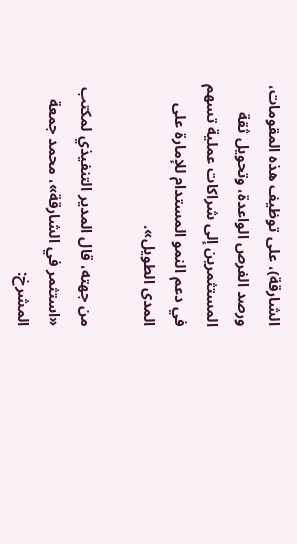الشارقة)، على توظيف هذه المقومات، ورصد الفرص الواعدة، وتحويل ثقة المستثمرين إلى شراكات عملية تسهم في دعم النمو المستدام للإمارة على المدى الطويل».

من جهته، قال المدير التنفيذي لمكتب «استثمر في الشارقة»، محمد جمعة المشرخ: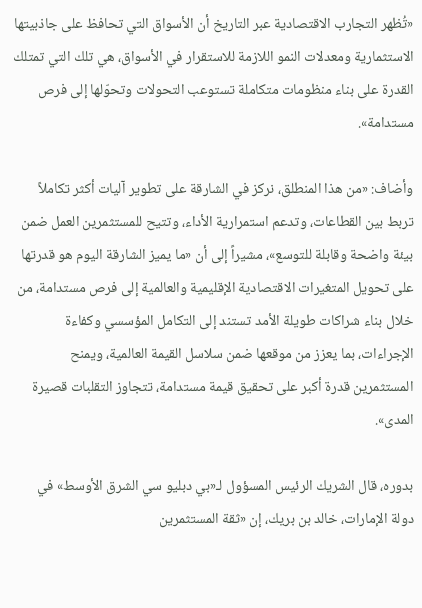«تُظهر التجارب الاقتصادية عبر التاريخ أن الأسواق التي تحافظ على جاذبيتها الاستثمارية ومعدلات النمو اللازمة للاستقرار في الأسواق، هي تلك التي تمتلك القدرة على بناء منظومات متكاملة تستوعب التحولات وتحوّلها إلى فرص مستدامة».

وأضاف: «من هذا المنطلق، نركز في الشارقة على تطوير آليات أكثر تكاملاً تربط بين القطاعات، وتدعم استمرارية الأداء، وتتيح للمستثمرين العمل ضمن بيئة واضحة وقابلة للتوسع»، مشيراً إلى أن «ما يميز الشارقة اليوم هو قدرتها على تحويل المتغيرات الاقتصادية الإقليمية والعالمية إلى فرص مستدامة، من خلال بناء شراكات طويلة الأمد تستند إلى التكامل المؤسسي وكفاءة الإجراءات، بما يعزز من موقعها ضمن سلاسل القيمة العالمية، ويمنح المستثمرين قدرة أكبر على تحقيق قيمة مستدامة، تتجاوز التقلبات قصيرة المدى».

بدوره، قال الشريك الرئيس المسؤول لـ«بي دبليو سي الشرق الأوسط» في دولة الإمارات، خالد بن بريك، إن «ثقة المستثمرين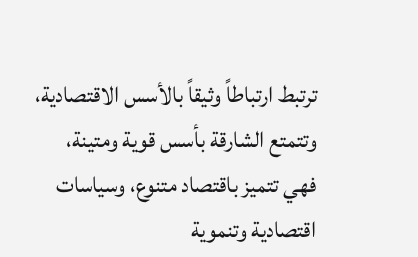ترتبط ارتباطاً وثيقاً بالأسس الاقتصادية، وتتمتع الشارقة بأسس قوية ومتينة، فهي تتميز باقتصاد متنوع، وسياسات اقتصادية وتنموية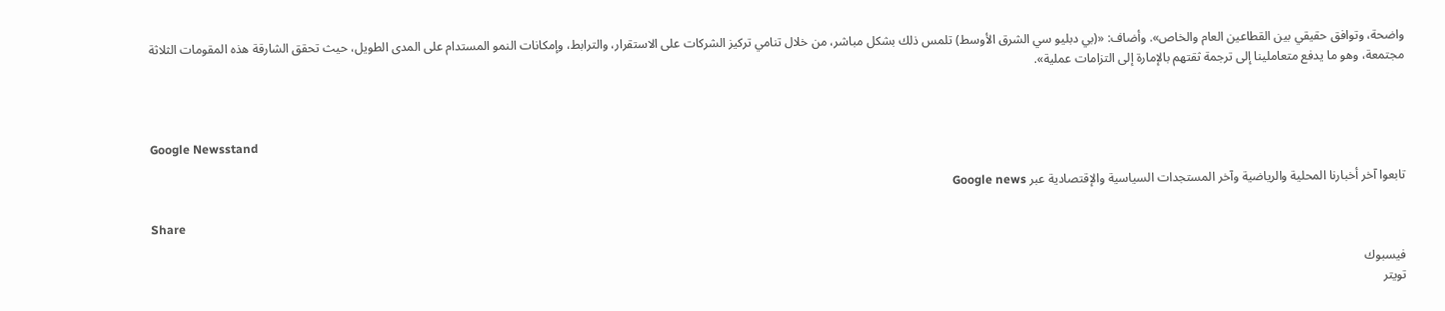واضحة، وتوافق حقيقي بين القطاعين العام والخاص». وأضاف: «(بي دبليو سي الشرق الأوسط) تلمس ذلك بشكل مباشر، من خلال تنامي تركيز الشركات على الاستقرار، والترابط، وإمكانات النمو المستدام على المدى الطويل، حيث تحقق الشارقة هذه المقومات الثلاثة مجتمعة، وهو ما يدفع متعاملينا إلى ترجمة ثقتهم بالإمارة إلى التزامات عملية».



Google Newsstand

تابعوا آخر أخبارنا المحلية والرياضية وآخر المستجدات السياسية والإقتصادية عبر Google news

Share

فيسبوك
تويتر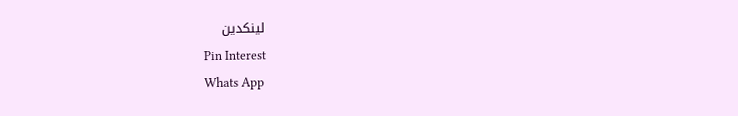لينكدين
Pin Interest
Whats App